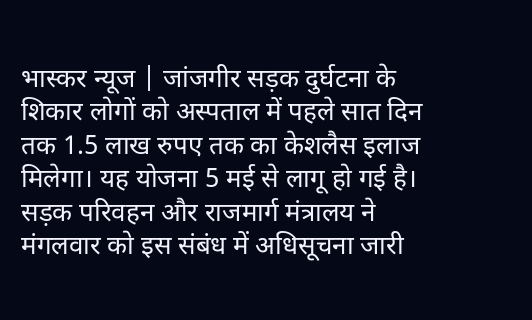भास्कर न्यूज | जांजगीर सड़क दुर्घटना के शिकार लोगों को अस्पताल में पहले सात दिन तक 1.5 लाख रुपए तक का केशलैस इलाज मिलेगा। यह योजना 5 मई से लागू हो गई है। सड़क परिवहन और राजमार्ग मंत्रालय ने मंगलवार को इस संबंध में अधिसूचना जारी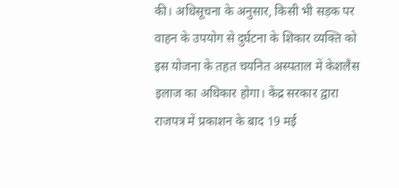की। अधिसूचना के अनुसार, किसी भी सड़क पर वाहन के उपयोग से दुर्घटना के शिकार व्यक्ति को इस योजना के तहत चयनित अस्पताल में केशलैस इलाज का अधिकार होगा। केंद्र सरकार द्वारा राजपत्र में प्रकाशन के बाद 19 मई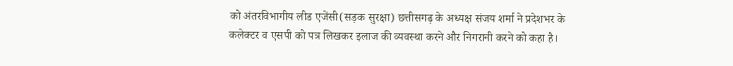को अंतरविभागीय लीड एजेंसी(सड़क सुरक्षा) छत्तीसगढ़ के अध्यक्ष संजय शर्मा ने प्रदेशभर के कलेक्टर व एसपी को पत्र लिखकर इलाज की व्यवस्था करने और निगरानी करने को कहा है।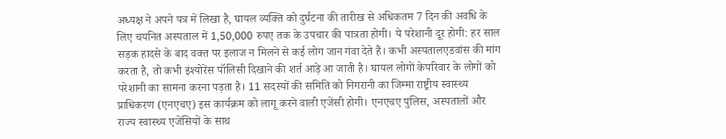अध्यक्ष ने अपने पत्र में लिखा है, घायल व्यक्ति को दुर्घटना की तारीख से अधिकतम 7 दिन की अवधि के लिए चयनित अस्पताल में 1,50,000 रुपए तक के उपचार की पात्रता होगी। ये परेशानी दूर होगी: हर साल सड़क हादसे के बाद वक्त पर इलाज न मिलने से कई लोग जान गंवा देते हैं। कभी अस्पतालएडवांस की मांग करता है, तो कभी इंश्योरेंस पॉलिसी दिखाने की शर्त आड़े आ जाती है। घायल लोगों केपरिवार के लोगों को परेशानी का सामना करना पड़ता है। 11 सदस्यों की समिति को निगरानी का जिम्मा राष्ट्रीय स्वास्थ्य प्राधिकरण (एनएचए) इस कार्यक्रम को लागू करने वाली एजेंसी होगी। एनएचए पुलिस, अस्पतालों और राज्य स्वास्थ्य एजेंसियों के साथ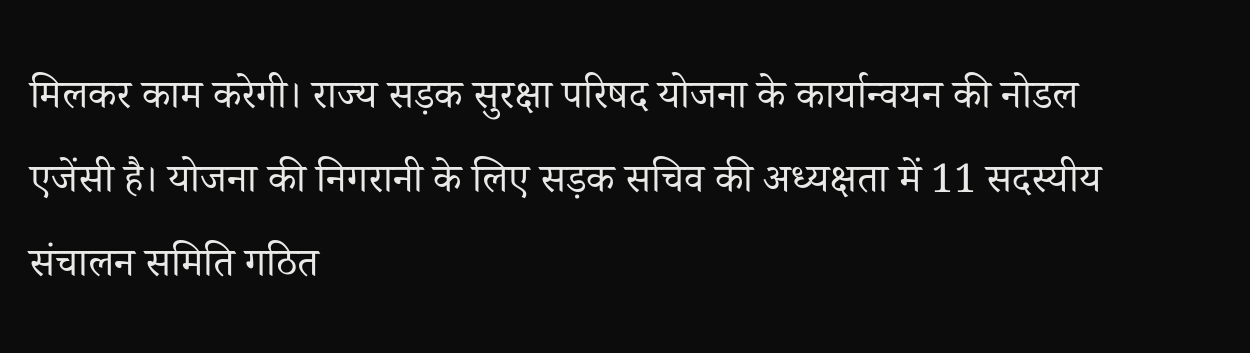मिलकर काम करेगी। राज्य सड़क सुरक्षा परिषद योजना के कार्यान्वयन की नोडल एजेंसी है। योजना की निगरानी के लिए सड़क सचिव की अध्यक्षता में 11 सदस्यीय संचालन समिति गठित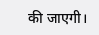की जाएगी।